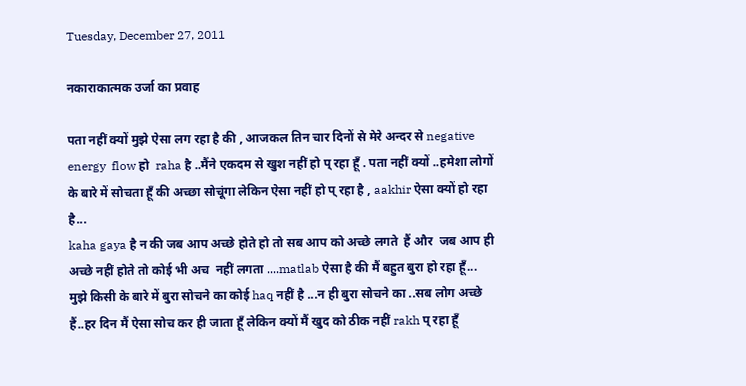Tuesday, December 27, 2011

नकाराकात्मक उर्जा का प्रवाह

पता नहीं क्यों मुझे ऐसा लग रहा है की , आजकल तिन चार दिनों से मेरे अन्दर से negative energy  flow हो  raha है ..मैंने एकदम से खुश नहीं हो प् रहा हूँ . पता नहीं क्यों ..हमेशा लोगों के बारे में सोचता हूँ की अच्छा सोचूंगा लेकिन ऐसा नहीं हो प् रहा है , aakhir ऐसा क्यों हो रहा है...
kaha gaya है न की जब आप अच्छे होते हो तो सब आप को अच्छे लगते  हैं और  जब आप ही अच्छे नहीं होते तो कोई भी अच  नहीं लगता ....matlab ऐसा है की मैं बहुत बुरा हो रहा हूँ...
मुझे किसी के बारे में बुरा सोचने का कोई haq नहीं है ...न ही बुरा सोचने का ..सब लोग अच्छे हैं..हर दिन मैं ऐसा सोच कर ही जाता हूँ लेकिन क्यों मैं खुद को ठीक नहीं rakh प् रहा हूँ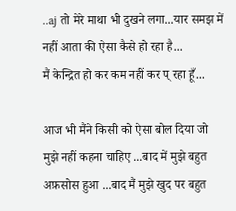..aj तो मेरे माथा भी दुखने लगा...यार समझ में नहीं आता की ऐसा कैसे हो रहा है...
मैं केन्द्रित हो कर कम नहीं कर प् रहा हूँ...

आज भी मैंने किसी को ऐसा बोल दिया जो मुझे नहीं कहना चाहिए ...बाद में मुझे बहुत अफ़सोस हुआ ...बाद मैं मुझे खुद पर बहुत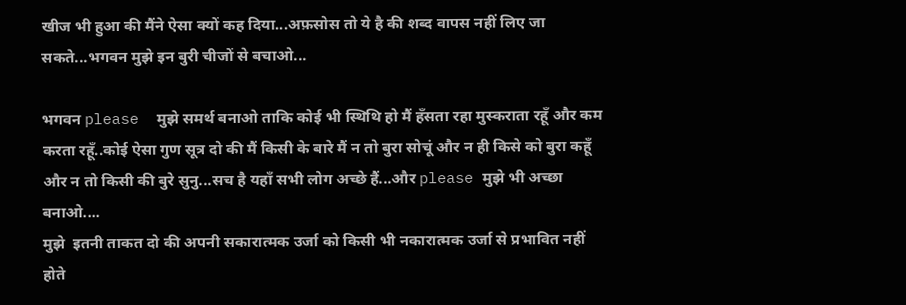खीज भी हुआ की मैंने ऐसा क्यों कह दिया...अफ़सोस तो ये है की शब्द वापस नहीं लिए जा सकते...भगवन मुझे इन बुरी चीजों से बचाओ...

भगवन please  मुझे समर्थ बनाओ ताकि कोई भी स्थिथि हो मैं हँसता रहा मुस्कराता रहूँ और कम करता रहूँ..कोई ऐसा गुण सूत्र दो की मैं किसी के बारे मैं न तो बुरा सोचूं और न ही किसे को बुरा कहूँ और न तो किसी की बुरे सुनु...सच है यहाँ सभी लोग अच्छे हैं...और please मुझे भी अच्छा बनाओ....
मुझे  इतनी ताकत दो की अपनी सकारात्मक उर्जा को किसी भी नकारात्मक उर्जा से प्रभावित नहीं होते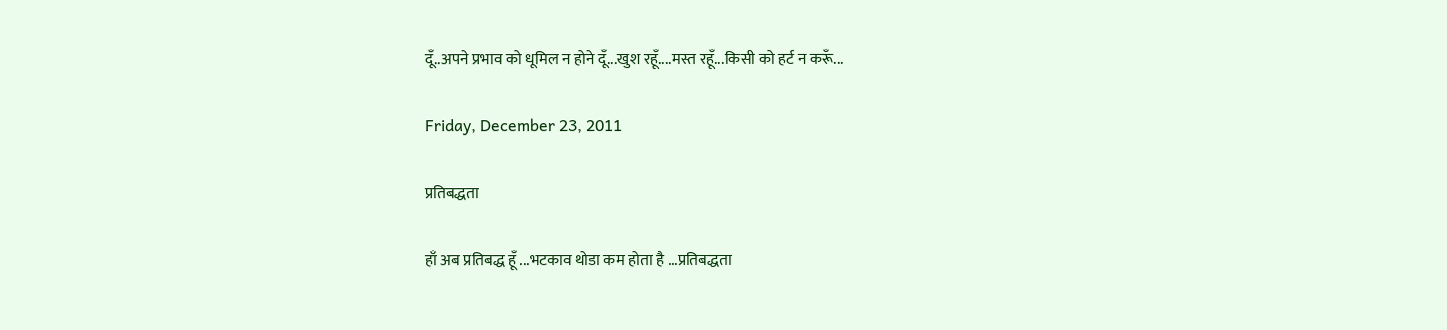दूँ..अपने प्रभाव को धूमिल न होने दूँ...खुश रहूँ....मस्त रहूँ...किसी को हर्ट न करूँ...

Friday, December 23, 2011

प्रतिबद्धता

हाँ अब प्रतिबद्ध हूँ ...भटकाव थोडा कम होता है ...प्रतिबद्धता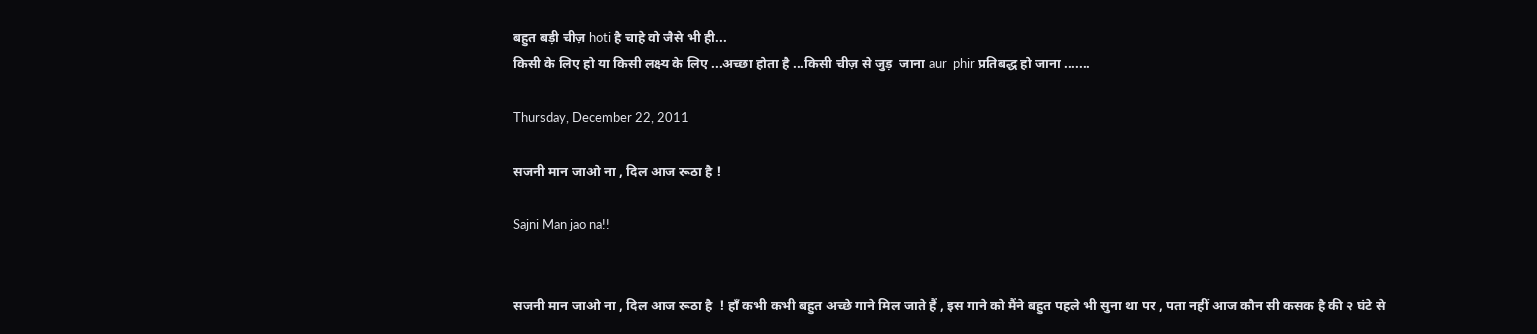बहुत बड़ी चीज़ hoti है चाहे वो जैसे भी ही...
किसी के लिए हो या किसी लक्ष्य के लिए ...अच्छा होता है ...किसी चीज़ से जुड़  जाना aur  phir प्रतिबद्ध हो जाना .......

Thursday, December 22, 2011

सजनी मान जाओ ना , दिल आज रूठा है !

Sajni Man jao na!!


सजनी मान जाओ ना , दिल आज रूठा है  ! हाँ कभी कभी बहुत अच्छे गाने मिल जाते हैं , इस गाने को मैंने बहुत पहले भी सुना था पर , पता नहीं आज कौन सी कसक है की २ घंटे से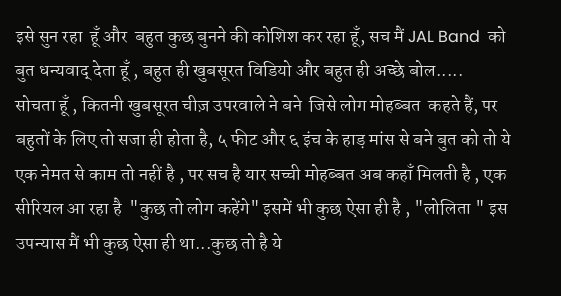इसे सुन रहा  हूँ और  बहुत कुछ बुनने की कोशिश कर रहा हूँ, सच मैं JAL Band  को बुत धन्यवाद् देता हूँ , बहुत ही खुबसूरत विडियो और बहुत ही अच्छे बोल.....
सोचता हूँ , कितनी खुबसूरत चीज़ उपरवाले ने बने  जिसे लोग मोहब्बत  कहते हैं, पर बहुतों के लिए तो सजा ही होता है, ५ फीट और ६ इंच के हाड़ मांस से बने बुत को तो ये एक नेमत से काम तो नहीं है , पर सच है यार सच्ची मोहब्बत अब कहाँ मिलती है , एक सीरियल आ रहा है  "कुछ तो लोग कहेंगे" इसमें भी कुछ ऐसा ही है , "लोलिता " इस उपन्यास मैं भी कुछ ऐसा ही था...कुछ तो है ये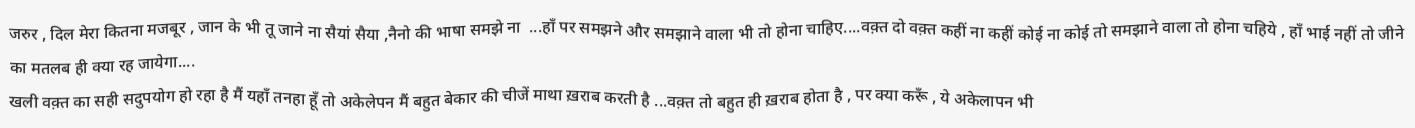जरुर , दिल मेरा कितना मजबूर , जान के भी तू जाने ना सैयां सैया ,नैनो की भाषा समझे ना  ...हाँ पर समझने और समझाने वाला भी तो होना चाहिए....वक़्त दो वक़्त कहीं ना कहीं कोई ना कोई तो समझाने वाला तो होना चहिये , हाँ भाई नहीं तो जीने का मतलब ही क्या रह जायेगा....
खली वक़्त का सही सदुपयोग हो रहा है मैं यहाँ तनहा हूँ तो अकेलेपन मैं बहुत बेकार की चीजें माथा ख़राब करती है ...वक़्त तो बहुत ही ख़राब होता है , पर क्या करूँ , ये अकेलापन भी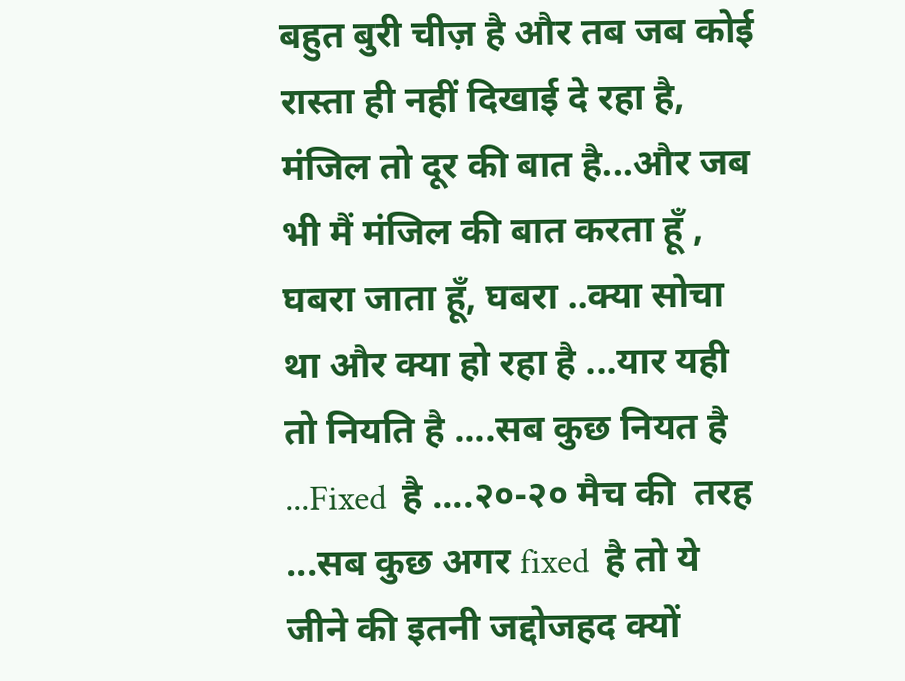बहुत बुरी चीज़ है और तब जब कोई रास्ता ही नहीं दिखाई दे रहा है, मंजिल तो दूर की बात है...और जब भी मैं मंजिल की बात करता हूँ , घबरा जाता हूँ, घबरा ..क्या सोचा था और क्या हो रहा है ...यार यही तो नियति है ....सब कुछ नियत है ...Fixed  है ....२०-२० मैच की  तरह ...सब कुछ अगर fixed  है तो ये  जीने की इतनी जद्दोजहद क्यों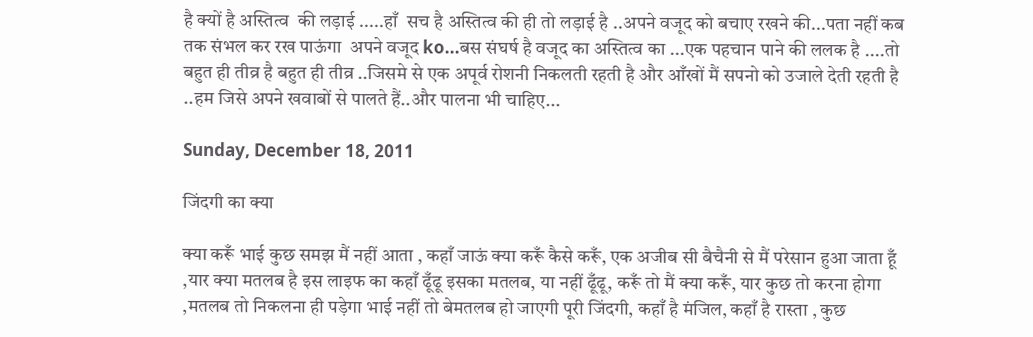है क्यों है अस्तित्व  की लड़ाई .....हाँ  सच है अस्तित्व की ही तो लड़ाई है ..अपने वजूद को बचाए रखने की...पता नहीं कब तक संभल कर रख पाऊंगा  अपने वजूद ko...बस संघर्ष है वजूद का अस्तित्व का ...एक पहचान पाने की ललक है ....तो बहुत ही तीव्र है बहुत ही तीव्र ..जिसमे से एक अपूर्व रोशनी निकलती रहती है और आँखों मैं सपनो को उजाले देती रहती है ..हम जिसे अपने खवाबों से पालते हैं..और पालना भी चाहिए...

Sunday, December 18, 2011

जिंदगी का क्या

क्या करूँ भाई कुछ समझ मैं नहीं आता , कहाँ जाऊं क्या करूँ कैसे करूँ, एक अजीब सी बैचैनी से मैं परेसान हुआ जाता हूँ ,यार क्या मतलब है इस लाइफ का कहाँ ढूँढू इसका मतलब, या नहीं ढूँढू, करूँ तो मैं क्या करूँ, यार कुछ तो करना होगा ,मतलब तो निकलना ही पड़ेगा भाई नहीं तो बेमतलब हो जाएगी पूरी जिंदगी, कहाँ है मंजिल, कहाँ है रास्ता , कुछ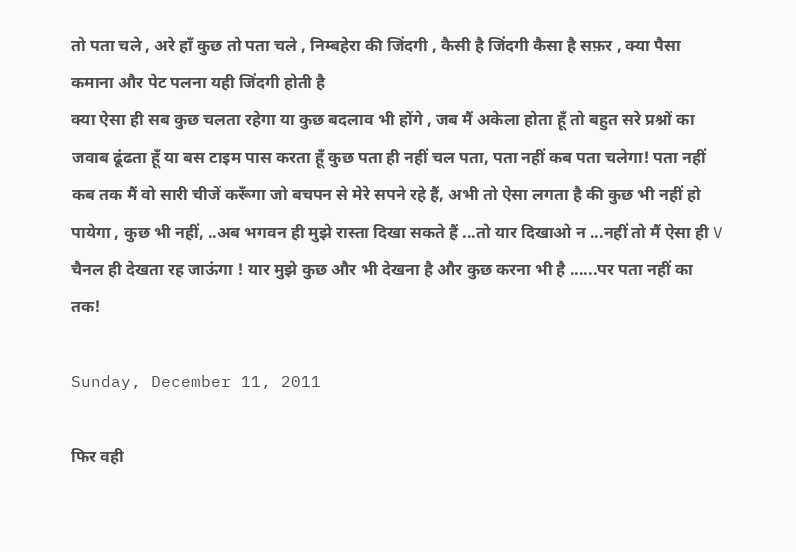तो पता चले , अरे हाँ कुछ तो पता चले , निम्बहेरा की जिंदगी , कैसी है जिंदगी कैसा है सफ़र , क्या पैसा कमाना और पेट पलना यही जिंदगी होती है
क्या ऐसा ही सब कुछ चलता रहेगा या कुछ बदलाव भी होंगे , जब मैं अकेला होता हूँ तो बहुत सरे प्रश्नों का जवाब ढूंढता हूँ या बस टाइम पास करता हूँ कुछ पता ही नहीं चल पता, पता नहीं कब पता चलेगा! पता नहीं कब तक मैं वो सारी चीजें करूँगा जो बचपन से मेरे सपने रहे हैं, अभी तो ऐसा लगता है की कुछ भी नहीं हो पायेगा , कुछ भी नहीं, ..अब भगवन ही मुझे रास्ता दिखा सकते हैं ...तो यार दिखाओ न ...नहीं तो मैं ऐसा ही V चैनल ही देखता रह जाऊंगा ! यार मुझे कुछ और भी देखना है और कुछ करना भी है ......पर पता नहीं का तक!

Sunday, December 11, 2011

फिर वही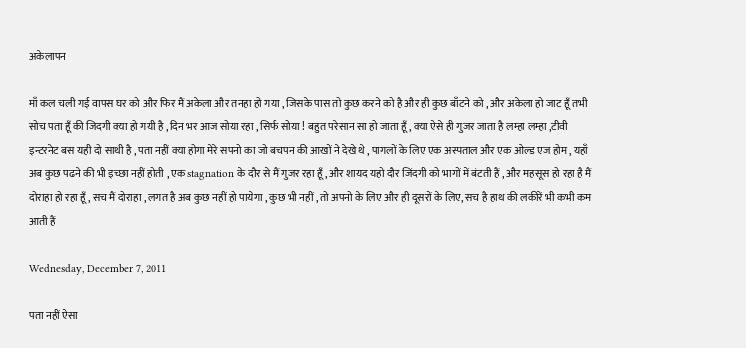अकेलापन

माँ कल चली गई वापस घर को और फिर मैं अकेला और तनहा हो गया , जिसके पास तो कुछ करने को है और ही कुछ बाँटने को , और अकेला हो जाट हूँ तभी सोच पता हूँ की जिदगी क्या हो गयी है , दिन भर आज सोया रहा , सिर्फ सोया ! बहुत परेसान सा हो जाता हूँ, क्या ऐसे ही गुजर जाता है लम्हा लम्हा ,टीवी इन्टरनेट बस यही दो साथी है , पता नहीं क्या होगा मेरे सपनो का जो बचपन की आखों ने देखे थे , पागलों के लिए एक अस्पताल और एक ओल्ड एज होम , यहाँ अब कुछ पढने की भी इच्छा नहीं होती , एक stagnation के दौर से मैं गुजर रहा हूँ , और शायद यहो दौर जिंदगी को भागों में बंटती हैं , और महसूस हो रहा है मैं दोराहा हो रहा हूँ , सच मैं दोराहा , लगत है अब कुछ नहीं हो पायेगा , कुछ भी नहीं , तो अपनो के लिए और ही दूसरों के लिए, सच है हाथ की लकीरें भी कभी कम आती हैं

Wednesday, December 7, 2011

पता नहीं ऐसा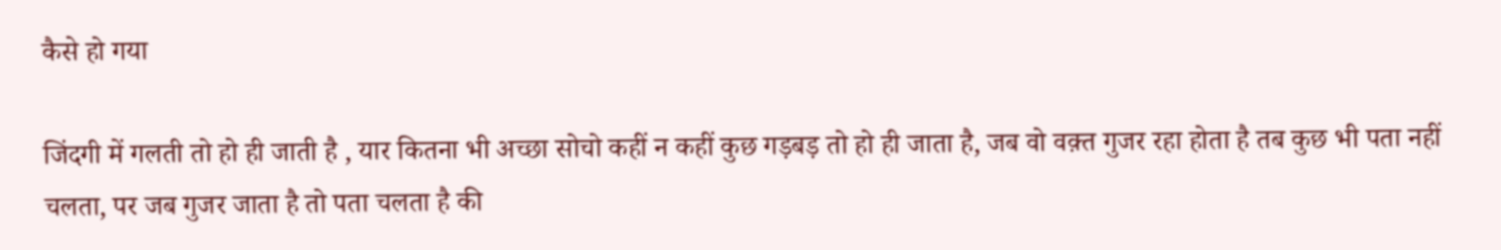कैसे हो गया

जिंदगी में गलती तो हो ही जाती है , यार कितना भी अच्छा सोचो कहीं न कहीं कुछ गड़बड़ तो हो ही जाता है, जब वो वक़्त गुजर रहा होता है तब कुछ भी पता नहीं चलता, पर जब गुजर जाता है तो पता चलता है की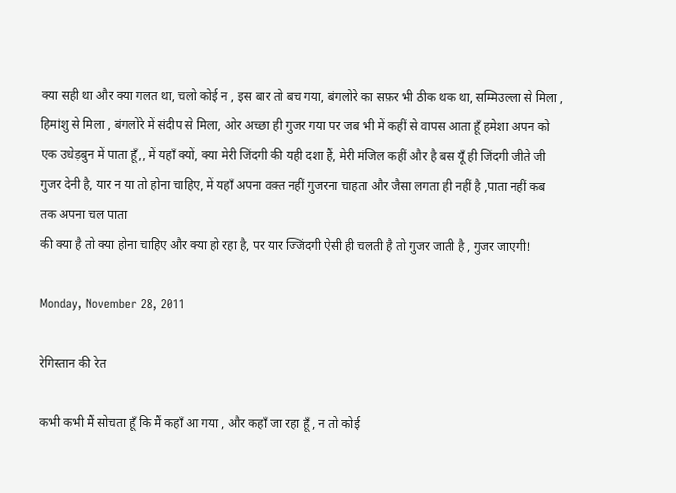क्या सही था और क्या गलत था, चलो कोई न , इस बार तो बच गया, बंगलोरे का सफ़र भी ठीक थक था, सम्मिउल्ला से मिला , हिमांशु से मिला , बंगलोरे में संदीप से मिला, ओर अच्छा ही गुजर गया पर जब भी में कहीं से वापस आता हूँ हमेशा अपन को एक उधेड़बुन में पाता हूँ,, में यहाँ क्यों, क्या मेरी जिंदगी की यही दशा हैं, मेरी मंजिल कहीं और है बस यूँ ही जिंदगी जीते जी गुजर देनी है, यार न या तो होना चाहिए, में यहाँ अपना वक़्त नहीं गुजरना चाहता और जैसा लगता ही नहीं है ,पाता नहीं कब तक अपना चल पाता
की क्या है तो क्या होना चाहिए और क्या हो रहा है, पर यार ज्जिंदगी ऐसी ही चलती है तो गुजर जाती है , गुजर जाएगी!

Monday, November 28, 2011

रेगिस्तान की रेत

कभी कभी मैं सोचता हूँ कि मैं कहाँ आ गया , और कहाँ जा रहा हूँ , न तो कोई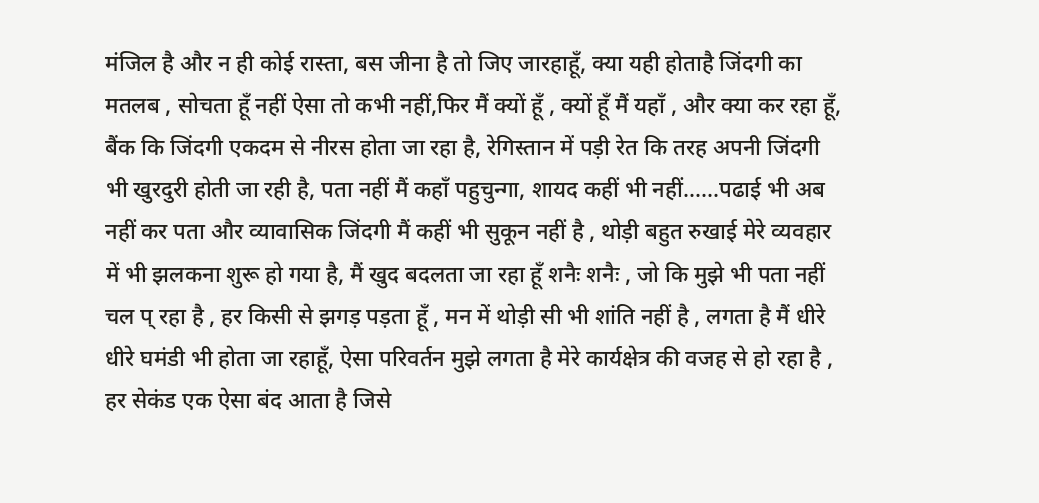मंजिल है और न ही कोई रास्ता, बस जीना है तो जिए जारहाहूँ, क्या यही होताहै जिंदगी का मतलब , सोचता हूँ नहीं ऐसा तो कभी नहीं,फिर मैं क्यों हूँ , क्यों हूँ मैं यहाँ , और क्या कर रहा हूँ, बैंक कि जिंदगी एकदम से नीरस होता जा रहा है, रेगिस्तान में पड़ी रेत कि तरह अपनी जिंदगी भी खुरदुरी होती जा रही है, पता नहीं मैं कहाँ पहुचुन्गा, शायद कहीं भी नहीं......पढाई भी अब नहीं कर पता और व्यावासिक जिंदगी मैं कहीं भी सुकून नहीं है , थोड़ी बहुत रुखाई मेरे व्यवहार में भी झलकना शुरू हो गया है, मैं खुद बदलता जा रहा हूँ शनैः शनैः , जो कि मुझे भी पता नहीं चल प् रहा है , हर किसी से झगड़ पड़ता हूँ , मन में थोड़ी सी भी शांति नहीं है , लगता है मैं धीरे धीरे घमंडी भी होता जा रहाहूँ, ऐसा परिवर्तन मुझे लगता है मेरे कार्यक्षेत्र की वजह से हो रहा है , हर सेकंड एक ऐसा बंद आता है जिसे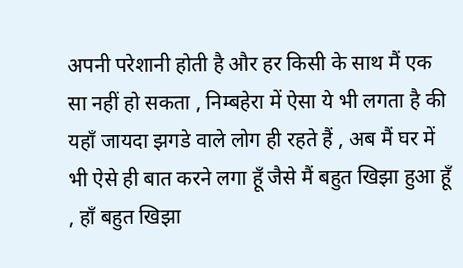अपनी परेशानी होती है और हर किसी के साथ मैं एक सा नहीं हो सकता , निम्बहेरा में ऐसा ये भी लगता है की यहाँ जायदा झगडे वाले लोग ही रहते हैं , अब मैं घर में भी ऐसे ही बात करने लगा हूँ जैसे मैं बहुत खिझा हुआ हूँ , हाँ बहुत खिझा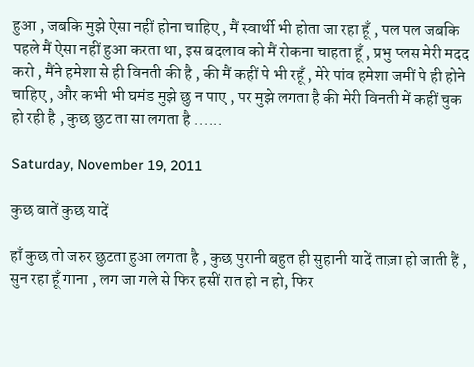हुआ , जबकि मुझे ऐसा नहीं होना चाहिए , मैं स्वार्थी भी होता जा रहा हूँ , पल पल जबकि पहले मैं ऐसा नहीं हुआ करता था, इस बदलाव को मैं रोकना चाहता हूँ , प्रभु प्लस मेरी मदद करो , मैंने हमेशा से ही विनती की है , की मैं कहीं पे भी रहूँ , मेरे पांव हमेशा जमीं पे ही होने चाहिए , और कभी भी घमंड मुझे छु न पाए , पर मुझे लगता है की मेरी विनती में कहीं चुक हो रही है , कुछ छुट ता सा लगता है ......

Saturday, November 19, 2011

कुछ बातें कुछ यादें

हाँ कुछ तो जरुर छुटता हुआ लगता है , कुछ पुरानी बहुत ही सुहानी यादें ताज़ा हो जाती हैं , सुन रहा हूँ गाना , लग जा गले से फिर हसीं रात हो न हो, फिर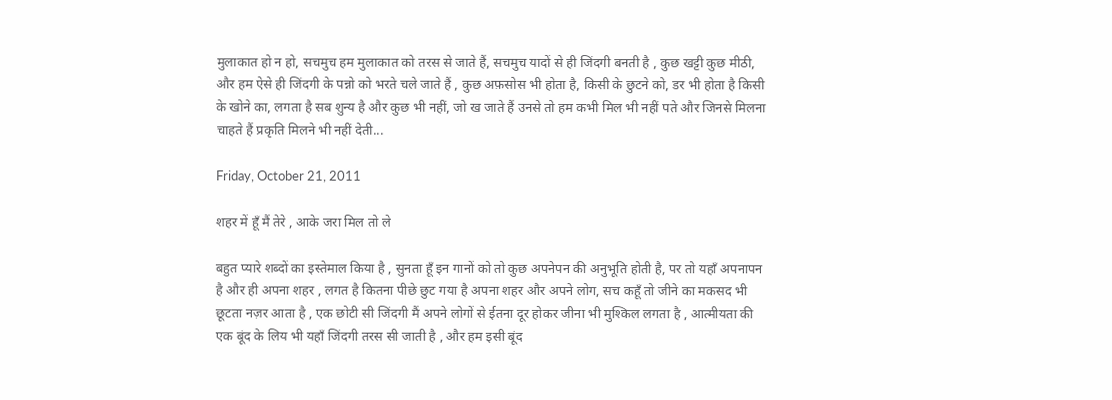मुलाकात हो न हो, सचमुच हम मुलाकात को तरस से जाते हैं, सचमुच यादों से ही जिंदगी बनती है , कुछ खट्टी कुछ मीठी, और हम ऐसे ही जिंदगी के पन्नो को भरते चले जाते हैं , कुछ अफ़सोस भी होता है, किसी के छुटने को, डर भी होता है किसी के खोने का, लगता है सब शुन्य है और कुछ भी नहीं, जो ख जाते हैं उनसे तो हम कभी मिल भी नहीं पते और जिनसे मिलना चाहते हैं प्रकृति मिलने भी नहीं देती...

Friday, October 21, 2011

शहर में हूँ मैं तेरे , आके जरा मिल तो ले

बहुत प्यारे शब्दों का इस्तेमाल किया है , सुनता हूँ इन गानों को तो कुछ अपनेपन की अनुभूति होती है, पर तो यहाँ अपनापन है और ही अपना शहर , लगत है कितना पीछे छुट गया है अपना शहर और अपने लोग, सच कहूँ तो जीने का मकसद भी छूटता नज़र आता है , एक छोटी सी जिंदगी मैं अपने लोगों से ईतना दूर होकर जीना भी मुश्किल लगता है , आत्मीयता की एक बूंद के लिय भी यहाँ जिंदगी तरस सी जाती है , और हम इसी बूंद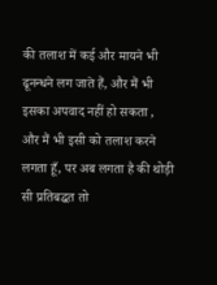की तलाश में कई और मायने भी ढूनन्धने लग जाते हैं, और मैं भी इसका अपवाद नहीं हो सकता , और मैं भी इसी को तलाश करने लगता हूँ, पर अब लगता है की थोड़ी सी प्रतिबद्धत तो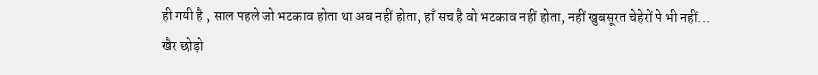ही गयी है , साल पहले जो भटकाव होता था अब नहीं होता, हाँ सच है वो भटकाव नहीं होता, नहीं खुबसूरत चेहेरों पे भी नहीं...
खैर छोड़ो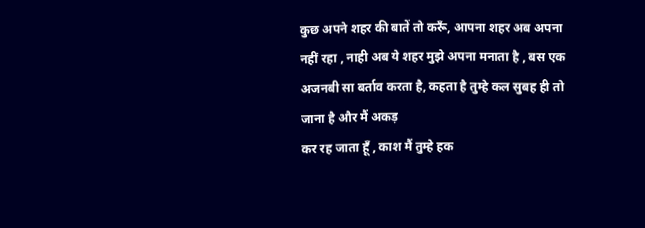कुछ अपने शहर की बातें तो करूँ, आपना शहर अब अपना नहीं रहा , नाही अब ये शहर मुझे अपना मनाता है , बस एक अजनबी सा बर्ताव करता है, कहता है तुम्हे कल सुबह ही तो जाना है और मैं अकड़
कर रह जाता हूँ , काश मैं तुम्हे हक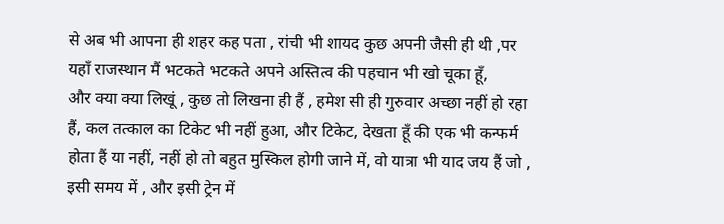से अब भी आपना ही शहर कह पता , रांची भी शायद कुछ अपनी जैसी ही थी ,पर यहाँ राजस्थान मैं भटकते भटकते अपने अस्तित्व की पहचान भी खो चूका हूँ,
और क्या क्या लिखूं , कुछ तो लिखना ही हैं , हमेश सी ही गुरुवार अच्छा नहीं हो रहा हैं, कल तत्काल का टिकेट भी नहीं हुआ, और टिकेट, देखता हूँ की एक भी कन्फर्म होता हैं या नहीं, नहीं हो तो बहुत मुस्किल होगी जाने में, वो यात्रा भी याद जय हैं जो , इसी समय में , और इसी ट्रेन में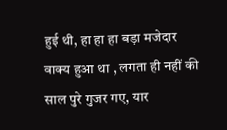हुई थी, हा हा हा बड़ा मजेदार वाक्य हुआ था , लगता ही नहीं की साल पुरे गुजर गए, यार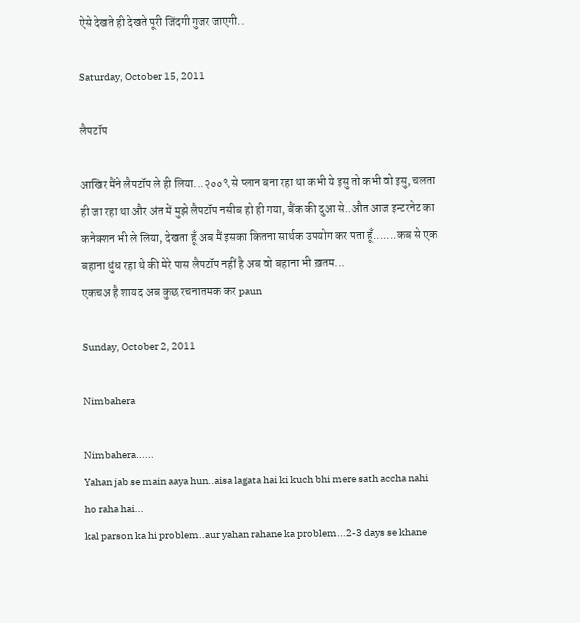ऐसे देखते ही देखते पूरी जिंदगी गुजर जाएगी..

Saturday, October 15, 2011

लैपटॉप

आखिर मैंने लैपटॉप ले ही लिया...२००९ से प्लान बना रहा था कभी ये इसु तो कभी वो इसु, चलता ही जा रहा था और अंत में मुझे लैपटॉप नसीब हो ही गया, बैंक की दुआ से..औत आज इन्टरनेट का कनेक्शन भी ले लिया, देखता हूँ अब मैं इसका कितना सार्थक उपयोग कर पता हूँ.......कब से एक बहाना धुंध रहा थे की मेरे पास लैपटॉप नहीं है अब वो बहाना भी ख़तम...
एकचअ है शायद अब कुछ रचनातमक कर paun

Sunday, October 2, 2011

Nimbahera

Nimbahera......
Yahan jab se main aaya hun..aisa lagata hai ki kuch bhi mere sath accha nahi ho raha hai...
kal parson ka hi problem..aur yahan rahane ka problem...2-3 days se khane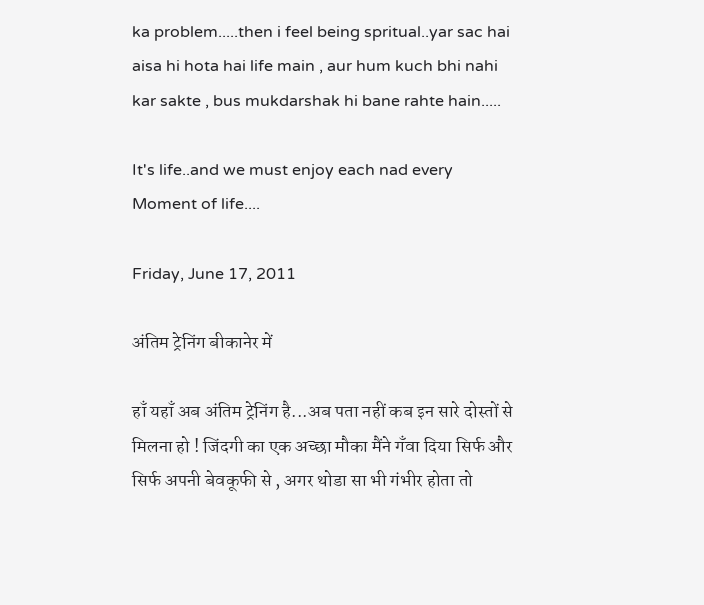ka problem.....then i feel being spritual..yar sac hai aisa hi hota hai life main , aur hum kuch bhi nahi kar sakte , bus mukdarshak hi bane rahte hain.....

It's life..and we must enjoy each nad every Moment of life....

Friday, June 17, 2011

अंतिम ट्रेनिंग बीकानेर में

हाँ यहाँ अब अंतिम ट्रेनिंग है...अब पता नहीं कब इन सारे दोस्तों से मिलना हो ! जिंदगी का एक अच्छा मौका मैंने गँवा दिया सिर्फ और सिर्फ अपनी बेवकूफी से , अगर थोडा सा भी गंभीर होता तो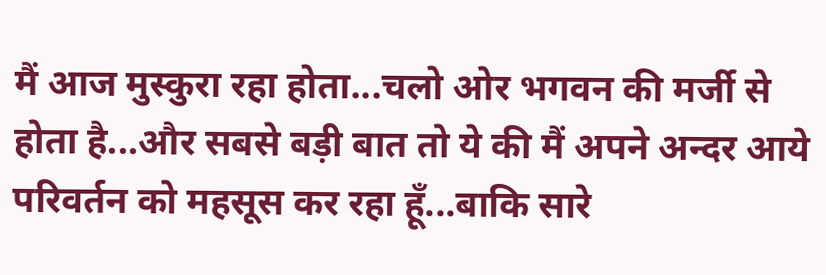मैं आज मुस्कुरा रहा होता...चलो ओर भगवन की मर्जी से होता है...और सबसे बड़ी बात तो ये की मैं अपने अन्दर आये परिवर्तन को महसूस कर रहा हूँ...बाकि सारे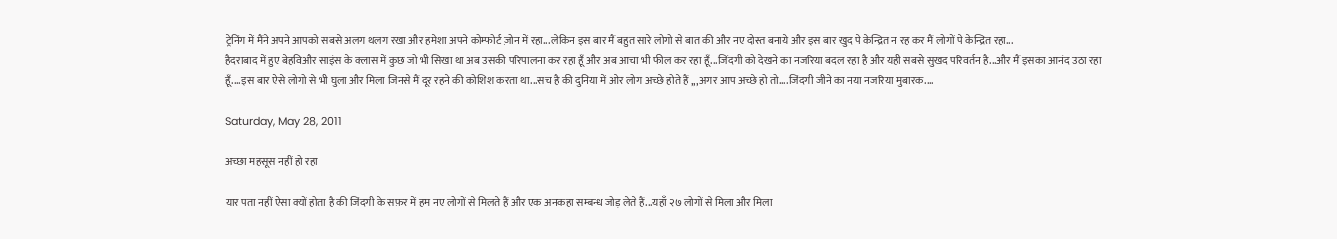ट्रेनिंग में मैंने अपने आपको सबसे अलग थलग रखा और हमेशा अपने कोम्फोर्ट ज़ोन में रहा...लेकिन इस बार मैं बहुत सारे लोगो से बात की और नए दोस्त बनाये और इस बार खुद पे केन्द्रित न रह कर मैं लोगों पे केन्द्रित रहा...
हैदराबाद में हुए बेहविऔर साइंस के क्लास में कुछ जो भी सिखा था अब उसकी परिपालना कर रहा हूँ और अब आचा भी फील कर रहा हूँ...जिंदगी को देखने का नजरिया बदल रहा है और यही सबसे सुखद परिवर्तन है...और मैं इसका आनंद उठा रहा हूँ....इस बार ऐसे लोगो से भी घुला और मिला जिनसे मैं दूर रहने की कोशिश करता था...सच है की दुनिया में ओर लोग अच्छे होते हैं ,,,अगर आप अच्छे हो तो....जिंदगी जीने का नया नजरिया मुबारक....

Saturday, May 28, 2011

अच्छा महसूस नहीं हो रहा

यार पता नहीं ऐसा क्यों होता है की जिंदगी के सफ़र में हम नए लोगों से मिलते हैं और एक अनकहा सम्बन्ध जोड़ लेते हैं...यहाँ २७ लोगों से मिला और मिला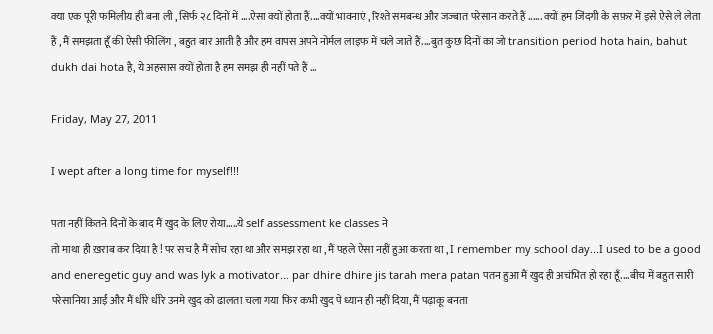क्या एक पूरी फमिलीय ही बना ली , सिर्फ २८ दिनों में ....ऐसा क्यों होता हैं....क्यों भावनाएं , रिश्ते समबन्ध और जज्बात परेसान करते हैं ...... क्यों हम जिंदगी के सफ़र में इसे ऐसे ले लेता हैं , मैं समझता हूँ की ऐसी फीलिंग , बहुत बार आती है और हम वापस अपने नोर्मल लाइफ में चले जाते हैं....बुत कुछ दिनों का जो transition period hota hain, bahut dukh dai hota है, ये अहसास क्यों होता है हम समझ ही नहीं पते हैं ...

Friday, May 27, 2011

I wept after a long time for myself!!!

पता नहीं कितने दिनों के बाद मैं खुद के लिए रोया.....ये self assessment ke classes ने
तो माथा ही ख़राब कर दिया है ! पर सच है मैं सोच रहा था और समझ रहा था , मैं पहले ऐसा नहीं हुआ करता था , I remember my school day...I used to be a good and eneregetic guy and was lyk a motivator... par dhire dhire jis tarah mera patan पतन हुआ मैं खुद ही अचंभित हो रहा हूँ....बीच में बहुत सारी परेसानिया आईं और मैं धीरे धीरे उनमे खुद को ढालता चला गया फिर कभी खुद पे ध्यान ही नहीं दिया, मैं पढ़ाकू बनता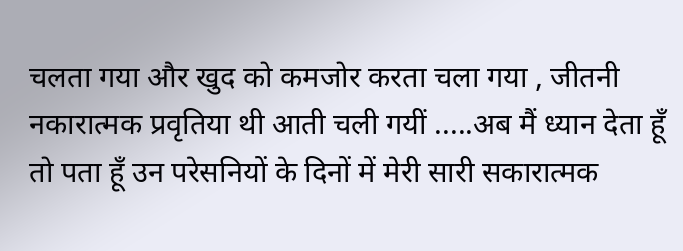चलता गया और खुद को कमजोर करता चला गया , जीतनी नकारात्मक प्रवृतिया थी आती चली गयीं .....अब मैं ध्यान देता हूँ तो पता हूँ उन परेसनियों के दिनों में मेरी सारी सकारात्मक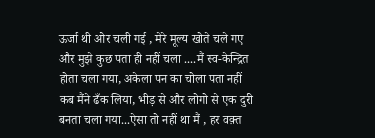ऊर्जा थी ओर चली गई , मेरे मूल्य खोते चले गए और मुझे कुछ पता ही नहीं चला ....मैं स्व-केन्द्रित होता चला गया, अकेला पन का चोला पता नहीं कब मैंने ढँक लिया, भीड़ से और लोगो से एक दुरी बनता चला गया...ऐसा तो नहीं था मैं , हर वक़्त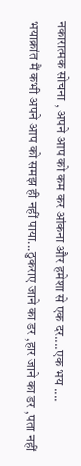नकारात्मक सोचना , अपने आप को कम कर आंकना और हमेशा से एक दर....एक भय ....
भयाक्रांत मैं कभी अपने आप को समझ ही नहीं पाया...ठुकराए जाने का डर ,हार जाने का डर ,पता नहीं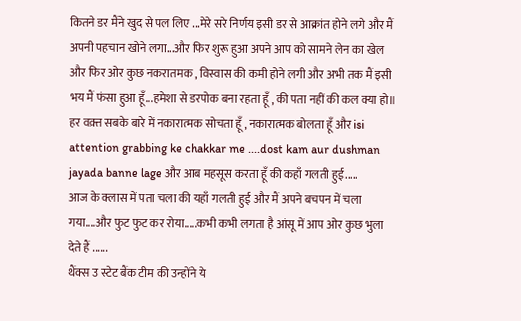कितने डर मैंने खुद से पल लिए ...मेरे सरे निर्णय इसी डर से आक्रांत होने लगे और मैं अपनी पहचान खोने लगा...और फिर शुरू हुआ अपने आप को सामने लेन का खेल और फिर ओर कुछ नकरातमक , विस्वास की कमी होने लगी और अभी तक मैं इसी भय मैं फंसा हुआ हूँ...हमेशा से डरपोक बना रहता हूँ , की पता नहीं की कल क्या हो॥ हर वक़्त सबके बारे में नकारात्मक सोचता हूँ , नकारात्मक बोलता हूँ और isi attention grabbing ke chakkar me ....dost kam aur dushman jayada banne lage और आब महसूस करता हूँ की कहाँ गलती हुई.....
आज के क्लास में पता चला की यहाँ गलती हुई और मैं अपने बचपन में चला गया....और फुट फुट कर रोया.....कभी कभी लगता है आंसू में आप ओर कुछ भुला देते हैं ......
थैंक्स उ स्टेट बैंक टीम की उन्होंने ये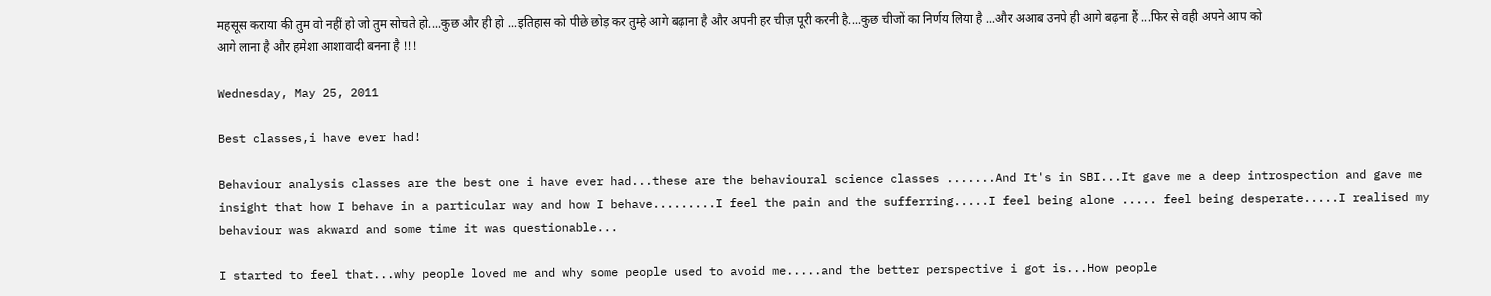महसूस कराया की तुम वो नहीं हो जो तुम सोचते हो....कुछ और ही हो ...इतिहास को पीछे छोड़ कर तुम्हे आगे बढ़ाना है और अपनी हर चीज़ पूरी करनी है....कुछ चीजों का निर्णय लिया है ...और अआब उनपे ही आगे बढ़ना हैं ...फिर से वही अपने आप को आगे लाना है और हमेशा आशावादी बनना है !!!

Wednesday, May 25, 2011

Best classes,i have ever had!

Behaviour analysis classes are the best one i have ever had...these are the behavioural science classes .......And It's in SBI...It gave me a deep introspection and gave me insight that how I behave in a particular way and how I behave.........I feel the pain and the sufferring.....I feel being alone ..... feel being desperate.....I realised my behaviour was akward and some time it was questionable...

I started to feel that...why people loved me and why some people used to avoid me.....and the better perspective i got is...How people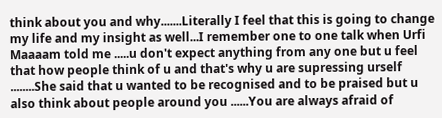think about you and why.......Literally I feel that this is going to change my life and my insight as well...I remember one to one talk when Urfi Maaaam told me .....u don't expect anything from any one but u feel that how people think of u and that's why u are supressing urself ........She said that u wanted to be recognised and to be praised but u also think about people around you ......You are always afraid of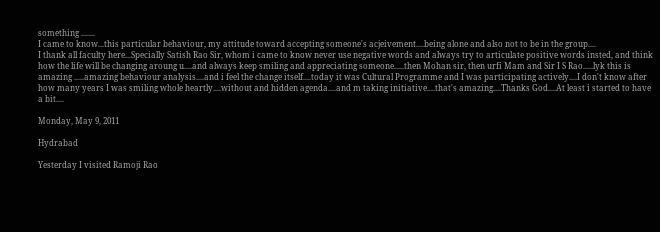something .......
I came to know...this particular behaviour, my attitude toward accepting someone's acjeivement....being alone and also not to be in the group....
I thank all faculty here...Specially Satish Rao Sir, whom i came to know never use negative words and always try to articulate positive words insted, and think how the life will be changing aroung u....and always keep smiling and appreciating someone.....then Mohan sir, then urfi Mam and Sir I S Rao.....lyk this is amazing .....amazing behaviour analysis....and i feel the change itself....today it was Cultural Programme and I was participating actively....I don't know after how many years I was smiling whole heartly....without and hidden agenda....and m taking initiative....that's amazing....Thanks God....At least i started to have a bit....

Monday, May 9, 2011

Hydrabad

Yesterday I visited Ramoji Rao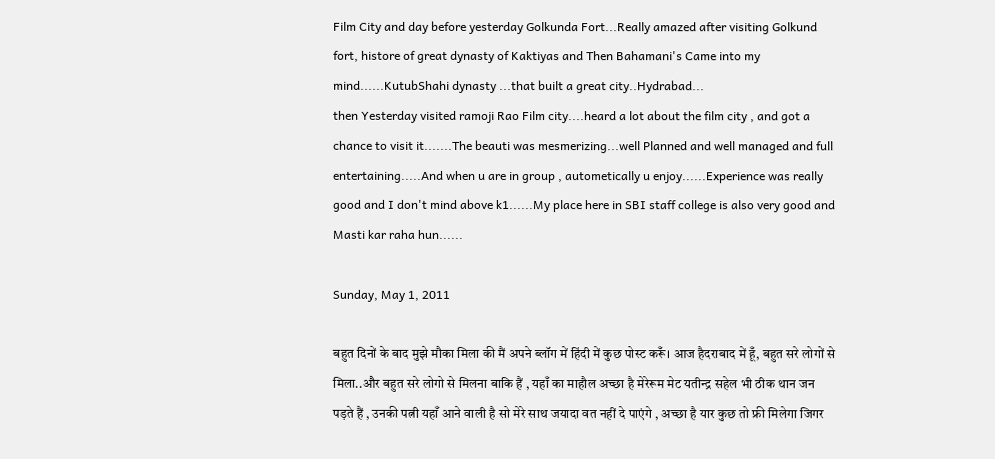Film City and day before yesterday Golkunda Fort...Really amazed after visiting Golkund fort, histore of great dynasty of Kaktiyas and Then Bahamani's Came into my mind......KutubShahi dynasty ...that built a great city..Hydrabad...
then Yesterday visited ramoji Rao Film city....heard a lot about the film city , and got a chance to visit it.......The beauti was mesmerizing...well Planned and well managed and full entertaining.....And when u are in group , autometically u enjoy......Experience was really good and I don't mind above k1......My place here in SBI staff college is also very good and Masti kar raha hun......

Sunday, May 1, 2011

बहुत दिनों के बाद मुझे मौका मिला की मैं अपने ब्लॉग में हिंदी में कुछ पोस्ट करूँ। आज हैदराबाद में हूँ, बहुत सरे लोगों से मिला..और बहुत सरे लोगो से मिलना बाकि हैं , यहाँ का माहौल अच्छा है मेरेरूम मेट यतीन्द्र सहेल भी ठीक थान जन पड़ते हैं , उनकी पत्नी यहाँ आने वाली है सो मेरे साथ जयादा वत नहीं दे पाएंगे , अच्छा है यार कुछ तो फ्री मिलेगा जिगर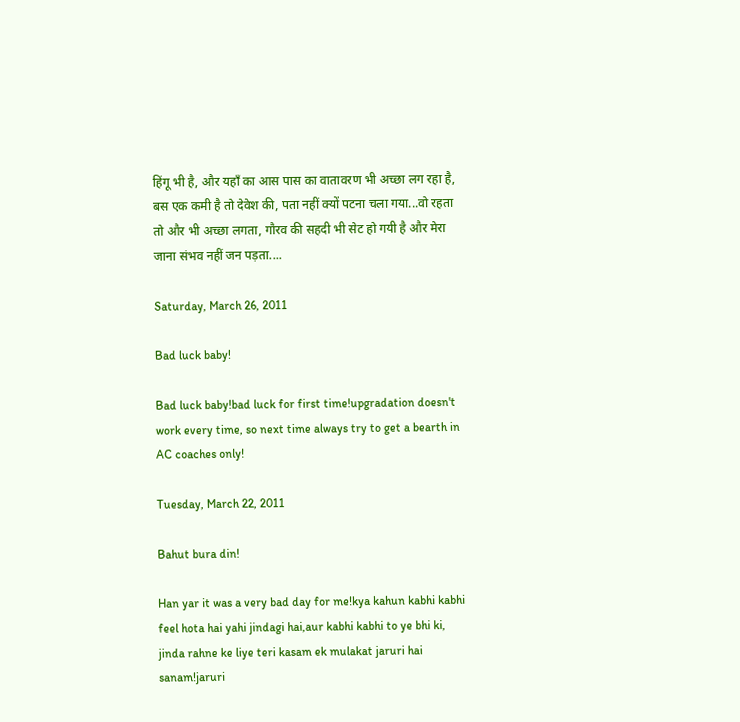हिंगू भी है, और यहाँ का आस पास का वातावरण भी अच्छा लग रहा है, बस एक कमी है तो देवेश की, पता नहीं क्यों पटना चला गया...वो रहता तो और भी अच्छा लगता, गौरव की सहदी भी सेट हो गयी है और मेरा जाना संभव नहीं जन पड़ता....

Saturday, March 26, 2011

Bad luck baby!

Bad luck baby!bad luck for first time!upgradation doesn't work every time, so next time always try to get a bearth in AC coaches only!

Tuesday, March 22, 2011

Bahut bura din!

Han yar it was a very bad day for me!kya kahun kabhi kabhi feel hota hai yahi jindagi hai,aur kabhi kabhi to ye bhi ki, jinda rahne ke liye teri kasam ek mulakat jaruri hai sanam!jaruri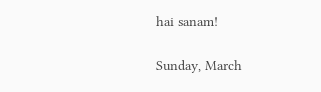hai sanam!

Sunday, March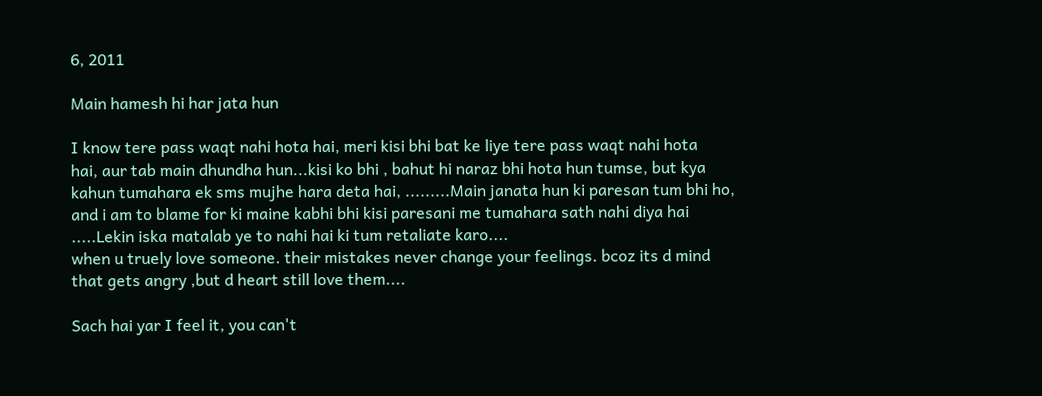6, 2011

Main hamesh hi har jata hun

I know tere pass waqt nahi hota hai, meri kisi bhi bat ke liye tere pass waqt nahi hota
hai, aur tab main dhundha hun...kisi ko bhi , bahut hi naraz bhi hota hun tumse, but kya kahun tumahara ek sms mujhe hara deta hai, .........Main janata hun ki paresan tum bhi ho, and i am to blame for ki maine kabhi bhi kisi paresani me tumahara sath nahi diya hai .....Lekin iska matalab ye to nahi hai ki tum retaliate karo....
when u truely love someone. their mistakes never change your feelings. bcoz its d mind that gets angry ,but d heart still love them....

Sach hai yar I feel it, you can't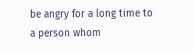be angry for a long time to a person whom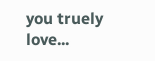you truely love...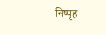निष्पृह